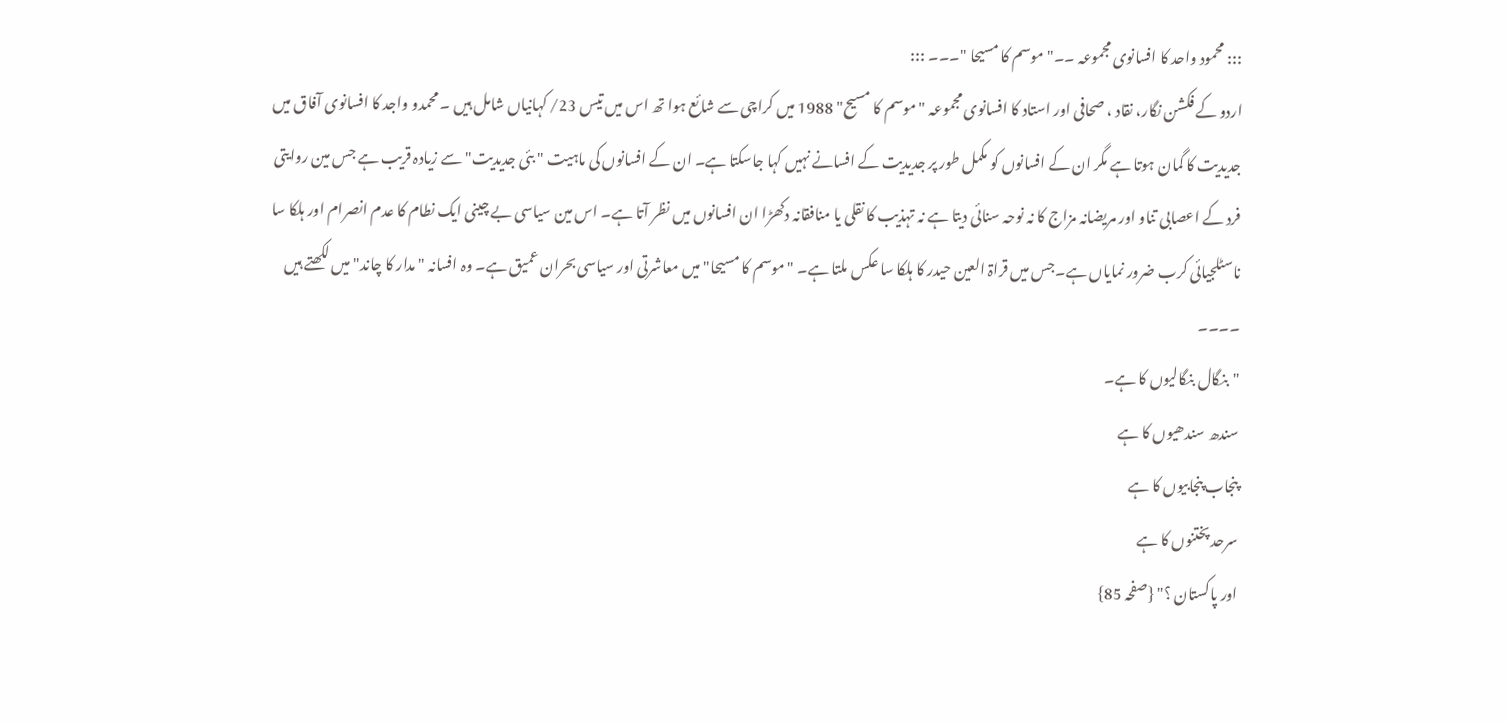::: محمود واحد کا افسانوی مجموعہ ۔۔" موسم کا مسیحا "۔۔۔ :::
اردو کے فکشن نگار، نقاد ، صحافی اور استاد کا افسانوی مجموعہ " موسم کا مسیح" 1988 میں کراچی سے شائع ہوا تھ اس میں تیس 23/ کہانیاں شامل ہیں ۔ محمدو واجد کا افسانوی آفاق میں جدیدیت کا گمان ہوتا ہے مگر ان کے افسانوں کو مکمل طور پر جدیدیت کے افسانے نہیں کہا جاسکتا ہے۔ ان کے افسانوں کی ماہیت " بئی جدیدیت" سے زیادہ قریب ہے جس مین روایتی فرد کے اعصابی تناو اور مریضانہ مزاج کا نہ نوحہ سنائی دیتا ہے نہ تہذیب کا نقلی یا منافقانہ دکھڑا ان افسانوں میں نظر آتا ہے۔ اس مین سیاسی بے چینی ایک نطام کا عدم انصرام اور ہلکا سا ناسٹلجیائی کرب ضرور نمایاں ہے۔جس میں قراۃ العین حیدر کا ہلکا سا عکس ملتا ہے۔ " موسم کا مسیحا" میں معاشرتی اور سیاسی بحران عمیق ہے۔ وہ افسانہ " مدار کا چاند" میں لکھتے ہیں ۔۔۔۔
"بنگال بنگالیوں کا ہے۔
سندھ سندھیوں کا ہے
پنجاب پنجابیوں کا ہے
سرحد پختنوں کا ہے
اور پاکستان ؟" {صفحہ 85}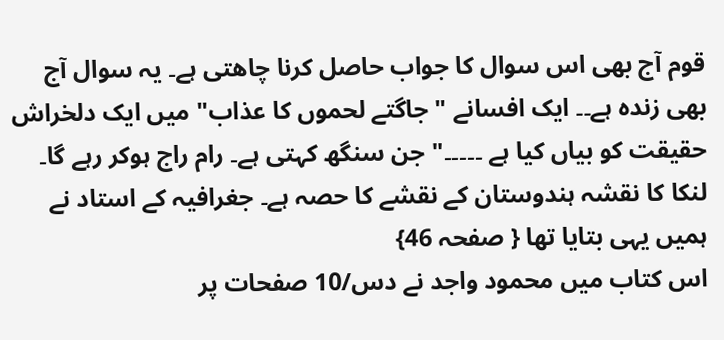قوم آج بھی اس سوال کا جواب حاصل کرنا چاھتی ہے۔ یہ سوال آج بھی زندہ ہے۔۔ ایک افسانے " جاگتے لحموں کا عذاب" میں ایک دلخراش حقیقت کو بیاں کیا ہے ۔۔۔۔۔" جن سنگھ کہتی ہے۔ رام راج ہوکر رہے گا۔ لنکا کا نقشہ ہندوستان کے نقشے کا حصہ ہے۔ جغرافیہ کے استاد نے ہمیں یہی بتایا تھا { صفحہ 46}
اس کتاب میں محمود واجد نے دس/10 صفحات پر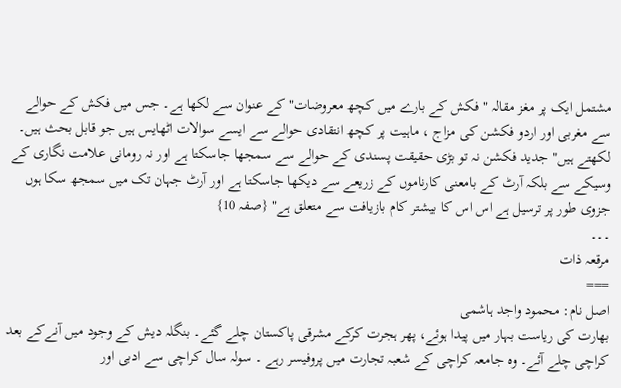مشتمل ایک پر مغز مقالہ " فکش کے بارے میں کچھ معروضات" کے عنوان سے لکھا ہے۔ جس میں فکش کے حوالے سے مغربی اور اردو فکشن کی مزاج ، ماہیت پر کچھ انتقادی حوالے سے ایسے سوالات اٹھایس ہیں جو قابل بحث ہیں۔ لکھتے ہیں" جدید فکشن نہ تو بڑی حقیقت پسندی کے حوالے سے سمجھا جاسکتا ہے اور نہ رومانی علامت نگاری کے وسیکے سے بلکہ آرٹ کے بامعنی کارناموں کے زریعے سے دیکھا جاسکتا ہے اور آرٹ جہان تک میں سمجھ سکا ہوں جزوی طور پر ترسیل ہے اس اس کا بیشتر کام بازیافت سے متعلق ہے" {صفہ 10}
۔۔۔
مرقعہ ذات
===
اصل نام: محمود واجد ہاشمی
بھارت کی ریاست بہار میں پیدا ہوئے، پھر ہجرت کرکے مشرقی پاکستان چلے گئے۔ بنگلہ دیش کے وجود میں آنےکے بعد کراچی چلے آئے۔ وہ جامعہ کراچی کے شعبہ تجارت میں پروفیسر رہے ۔ سولہ سال کراچی سے ادبی اور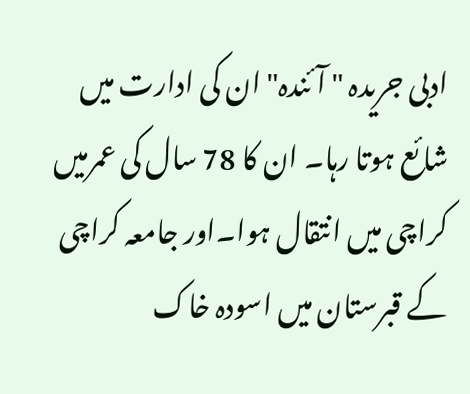ادبی جریدہ " آئندہ" ان کی ادارت میں شائع ہوتا رہا۔ ان کا 78 سال کی عمرمیں کراچی میں انتقال ہوا۔اور جامعہ کراچی کے قبرستان میں اسودہ خاک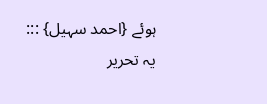ہوئے {احمد سہیل} :::
یہ تحریر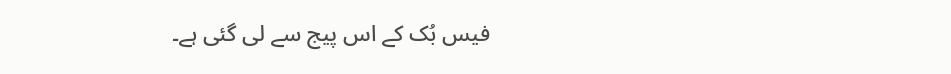فیس بُک کے اس پیج سے لی گئی ہے۔